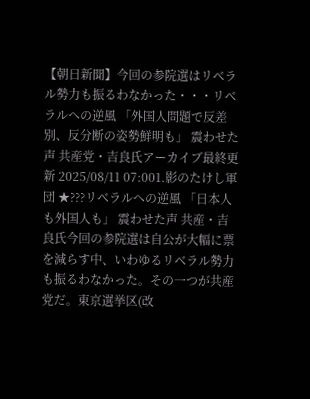【朝日新聞】今回の参院選はリベラル勢力も振るわなかった・・・リベラルへの逆風 「外国人問題で反差別、反分断の姿勢鮮明も」 震わせた声 共産党・吉良氏アーカイブ最終更新 2025/08/11 07:001.影のたけし軍団 ★???リベラルへの逆風 「日本人も外国人も」 震わせた声 共産・吉良氏今回の参院選は自公が大幅に票を減らす中、いわゆるリベラル勢力も振るわなかった。その一つが共産党だ。東京選挙区(改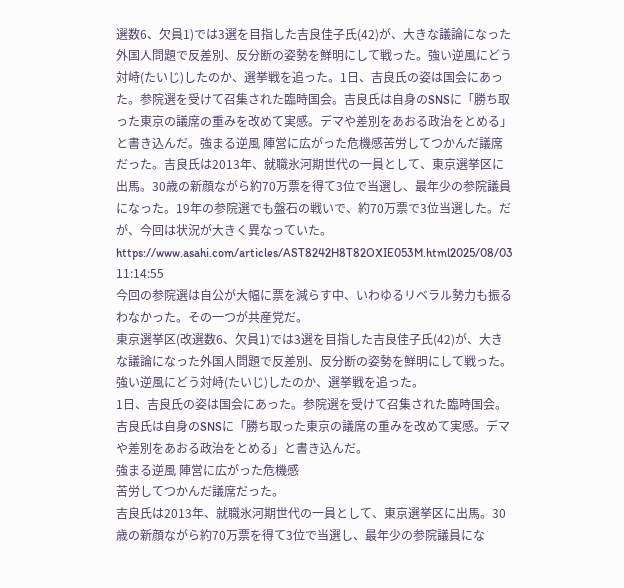選数6、欠員1)では3選を目指した吉良佳子氏(42)が、大きな議論になった外国人問題で反差別、反分断の姿勢を鮮明にして戦った。強い逆風にどう対峙(たいじ)したのか、選挙戦を追った。1日、吉良氏の姿は国会にあった。参院選を受けて召集された臨時国会。吉良氏は自身のSNSに「勝ち取った東京の議席の重みを改めて実感。デマや差別をあおる政治をとめる」と書き込んだ。強まる逆風 陣営に広がった危機感苦労してつかんだ議席だった。吉良氏は2013年、就職氷河期世代の一員として、東京選挙区に出馬。30歳の新顔ながら約70万票を得て3位で当選し、最年少の参院議員になった。19年の参院選でも盤石の戦いで、約70万票で3位当選した。だが、今回は状況が大きく異なっていた。https://www.asahi.com/articles/AST8242H8T82OXIE053M.html2025/08/03 11:14:55
今回の参院選は自公が大幅に票を減らす中、いわゆるリベラル勢力も振るわなかった。その一つが共産党だ。
東京選挙区(改選数6、欠員1)では3選を目指した吉良佳子氏(42)が、大きな議論になった外国人問題で反差別、反分断の姿勢を鮮明にして戦った。
強い逆風にどう対峙(たいじ)したのか、選挙戦を追った。
1日、吉良氏の姿は国会にあった。参院選を受けて召集された臨時国会。吉良氏は自身のSNSに「勝ち取った東京の議席の重みを改めて実感。デマや差別をあおる政治をとめる」と書き込んだ。
強まる逆風 陣営に広がった危機感
苦労してつかんだ議席だった。
吉良氏は2013年、就職氷河期世代の一員として、東京選挙区に出馬。30歳の新顔ながら約70万票を得て3位で当選し、最年少の参院議員にな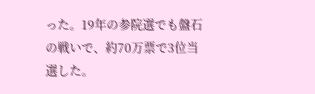った。19年の参院選でも盤石の戦いで、約70万票で3位当選した。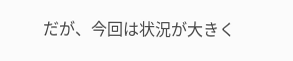だが、今回は状況が大きく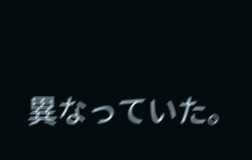異なっていた。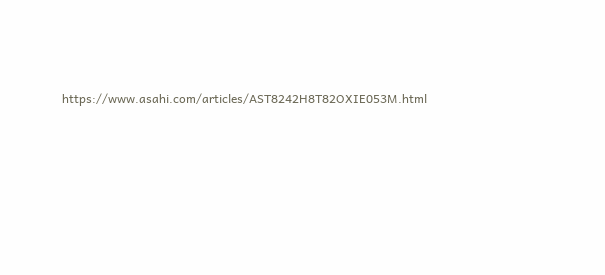https://www.asahi.com/articles/AST8242H8T82OXIE053M.html